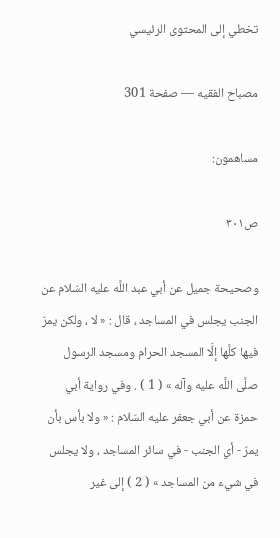تخطي إلى المحتوى الرئيسي

مصباح الفقيه — صفحة 301

مساهمون:

ص٣٠١

وصحيحة جميل عن أبي عبد اللَّه عليه السّلام عن الجنب يجلس في المساجد ، قال : « لا ، ولكن يمرّ فيها كلَّها إلَّا المسجد الحرام ومسجد الرسول صلَّى اللَّه عليه وآله » ( 1 ) . وفي رواية أبي حمزة عن أبي جعفر عليه السّلام : « ولا بأس بأن يمرّ - أي الجنب - في سائر المساجد ، ولا يجلس في شيء من المساجد » ( 2 ) إلى غير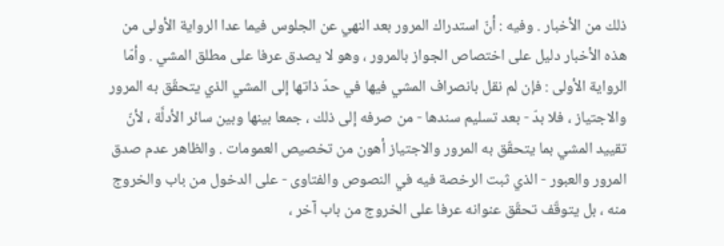ذلك من الأخبار . وفيه : أنّ استدراك المرور بعد النهي عن الجلوس فيما عدا الرواية الأولى من هذه الأخبار دليل على اختصاص الجواز بالمرور ، وهو لا يصدق عرفا على مطلق المشي . وأمّا الرواية الأولى : فإن لم نقل بانصراف المشي فيها في حدّ ذاتها إلى المشي الذي يتحقّق به المرور والاجتياز ، فلا بدّ - بعد تسليم سندها - من صرفه إلى ذلك ، جمعا بينها وبين سائر الأدلَّة ، لأنّ تقييد المشي بما يتحقّق به المرور والاجتياز أهون من تخصيص العمومات . والظاهر عدم صدق المرور والعبور - الذي ثبت الرخصة فيه في النصوص والفتاوى - على الدخول من باب والخروج منه ، بل يتوقّف تحقّق عنوانه عرفا على الخروج من باب آخر ،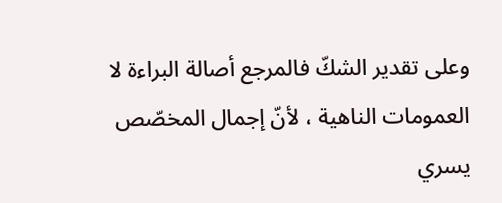وعلى تقدير الشكّ فالمرجع أصالة البراءة لا العمومات الناهية ، لأنّ إجمال المخصّص يسري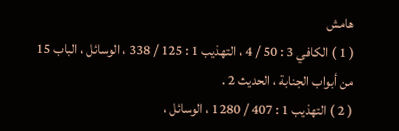هامش
( 1 ) الكافي 3 : 50 / 4 ، التهذيب 1 : 125 / 338 ، الوسائل ، الباب 15 من أبواب الجنابة ، الحديث 2 .
( 2 ) التهذيب 1 : 407 / 1280 ، الوسائل ،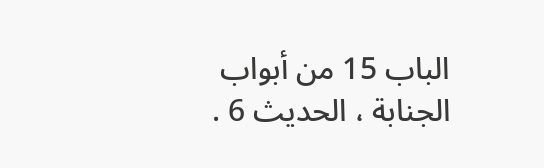الباب 15 من أبواب الجنابة ، الحديث 6 .